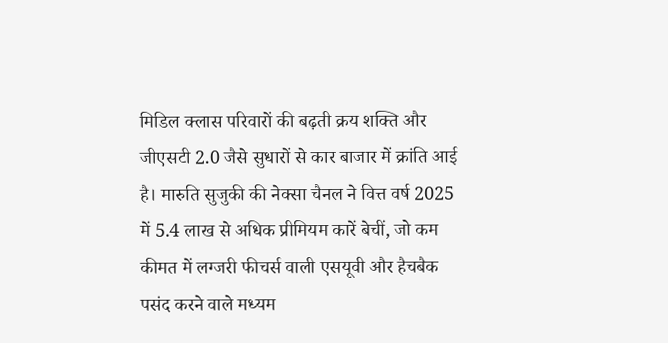मिडिल क्लास परिवारों की बढ़ती क्रय शक्ति और जीएसटी 2.0 जैसे सुधारों से कार बाजार में क्रांति आई है। मारुति सुजुकी की नेक्सा चैनल ने वित्त वर्ष 2025 में 5.4 लाख से अधिक प्रीमियम कारें बेचीं, जो कम कीमत में लग्जरी फीचर्स वाली एसयूवी और हैचबैक पसंद करने वाले मध्यम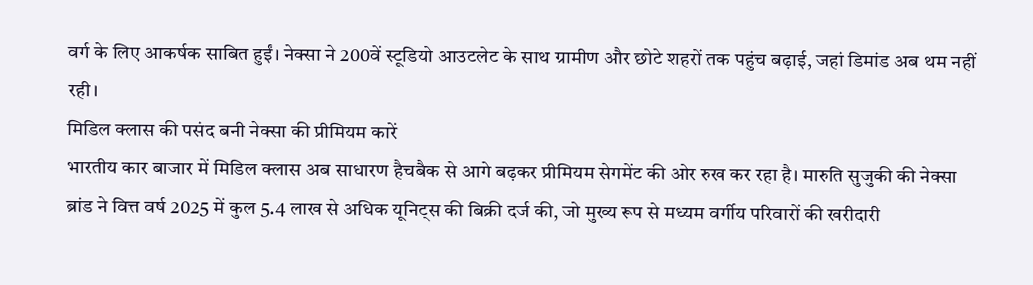वर्ग के लिए आकर्षक साबित हुईं। नेक्सा ने 200वें स्टूडियो आउटलेट के साथ ग्रामीण और छोटे शहरों तक पहुंच बढ़ाई, जहां डिमांड अब थम नहीं रही।
मिडिल क्लास की पसंद बनी नेक्सा की प्रीमियम कारें
भारतीय कार बाजार में मिडिल क्लास अब साधारण हैचबैक से आगे बढ़कर प्रीमियम सेगमेंट की ओर रुख कर रहा है। मारुति सुजुकी की नेक्सा ब्रांड ने वित्त वर्ष 2025 में कुल 5.4 लाख से अधिक यूनिट्स की बिक्री दर्ज की, जो मुख्य रूप से मध्यम वर्गीय परिवारों की खरीदारी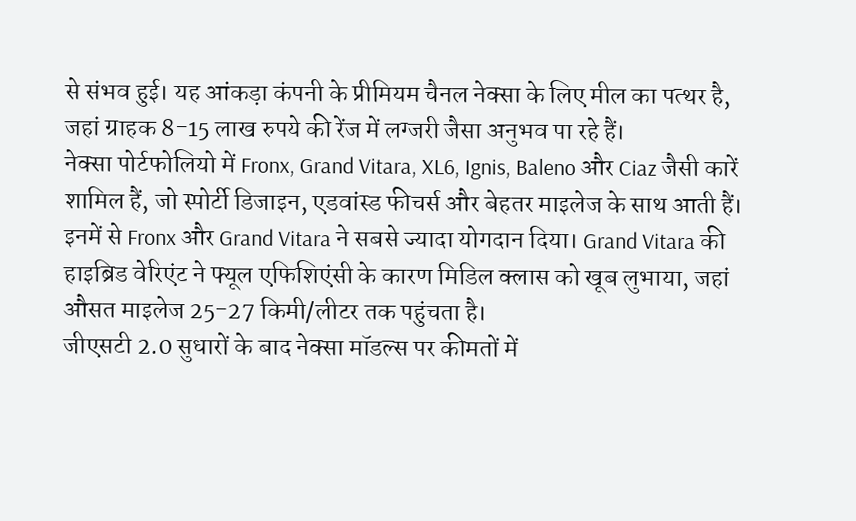से संभव हुई। यह आंकड़ा कंपनी के प्रीमियम चैनल नेक्सा के लिए मील का पत्थर है, जहां ग्राहक 8-15 लाख रुपये की रेंज में लग्जरी जैसा अनुभव पा रहे हैं।
नेक्सा पोर्टफोलियो में Fronx, Grand Vitara, XL6, Ignis, Baleno और Ciaz जैसी कारें शामिल हैं, जो स्पोर्टी डिजाइन, एडवांस्ड फीचर्स और बेहतर माइलेज के साथ आती हैं। इनमें से Fronx और Grand Vitara ने सबसे ज्यादा योगदान दिया। Grand Vitara की हाइब्रिड वेरिएंट ने फ्यूल एफिशिएंसी के कारण मिडिल क्लास को खूब लुभाया, जहां औसत माइलेज 25-27 किमी/लीटर तक पहुंचता है।
जीएसटी 2.0 सुधारों के बाद नेक्सा मॉडल्स पर कीमतों में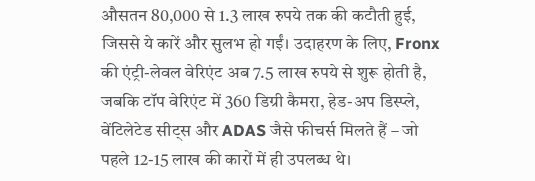औसतन 80,000 से 1.3 लाख रुपये तक की कटौती हुई, जिससे ये कारें और सुलभ हो गईं। उदाहरण के लिए, Fronx की एंट्री-लेवल वेरिएंट अब 7.5 लाख रुपये से शुरू होती है, जबकि टॉप वेरिएंट में 360 डिग्री कैमरा, हेड-अप डिस्प्ले, वेंटिलेटेड सीट्स और ADAS जैसे फीचर्स मिलते हैं – जो पहले 12-15 लाख की कारों में ही उपलब्ध थे।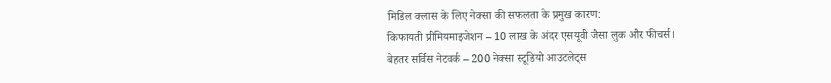मिडिल क्लास के लिए नेक्सा की सफलता के प्रमुख कारण:
किफायती प्रीमियमाइजेशन – 10 लाख के अंदर एसयूवी जैसा लुक और फीचर्स।
बेहतर सर्विस नेटवर्क – 200 नेक्सा स्टूडियो आउटलेट्स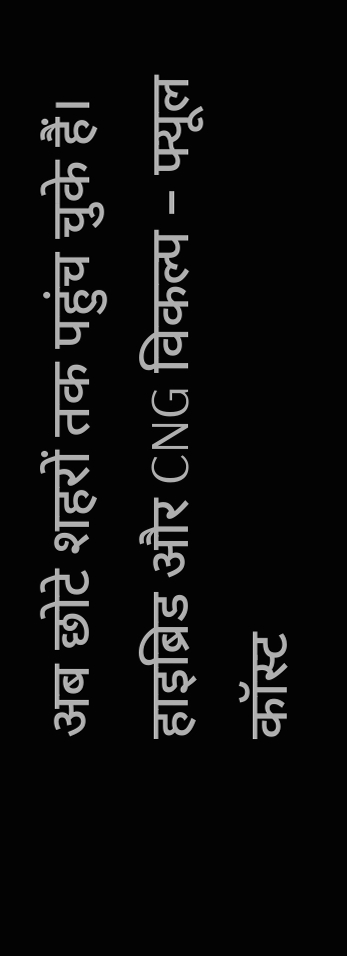अब छोटे शहरों तक पहुंच चुके हैं।
हाइब्रिड और CNG विकल्प – फ्यूल कॉस्ट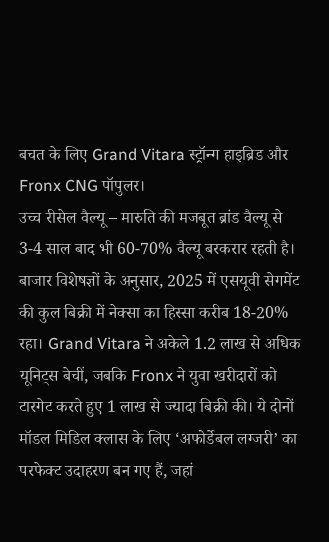बचत के लिए Grand Vitara स्ट्रॉन्ग हाइब्रिड और Fronx CNG पॉपुलर।
उच्च रीसेल वैल्यू – मारुति की मजबूत ब्रांड वैल्यू से 3-4 साल बाद भी 60-70% वैल्यू बरकरार रहती है।
बाजार विशेषज्ञों के अनुसार, 2025 में एसयूवी सेगमेंट की कुल बिक्री में नेक्सा का हिस्सा करीब 18-20% रहा। Grand Vitara ने अकेले 1.2 लाख से अधिक यूनिट्स बेचीं, जबकि Fronx ने युवा खरीदारों को टारगेट करते हुए 1 लाख से ज्यादा बिक्री की। ये दोनों मॉडल मिडिल क्लास के लिए ‘अफोर्डेबल लग्जरी’ का परफेक्ट उदाहरण बन गए हैं, जहां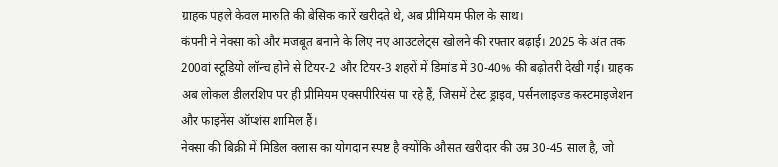ग्राहक पहले केवल मारुति की बेसिक कारें खरीदते थे, अब प्रीमियम फील के साथ।
कंपनी ने नेक्सा को और मजबूत बनाने के लिए नए आउटलेट्स खोलने की रफ्तार बढ़ाई। 2025 के अंत तक 200वां स्टूडियो लॉन्च होने से टियर-2 और टियर-3 शहरों में डिमांड में 30-40% की बढ़ोतरी देखी गई। ग्राहक अब लोकल डीलरशिप पर ही प्रीमियम एक्सपीरियंस पा रहे हैं, जिसमें टेस्ट ड्राइव, पर्सनलाइज्ड कस्टमाइजेशन और फाइनेंस ऑप्शंस शामिल हैं।
नेक्सा की बिक्री में मिडिल क्लास का योगदान स्पष्ट है क्योंकि औसत खरीदार की उम्र 30-45 साल है, जो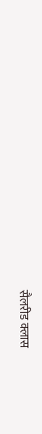सैलरीड क्लास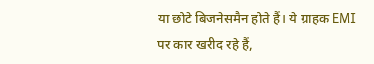या छोटे बिजनेसमैन होते हैं। ये ग्राहक EMI पर कार खरीद रहे हैं,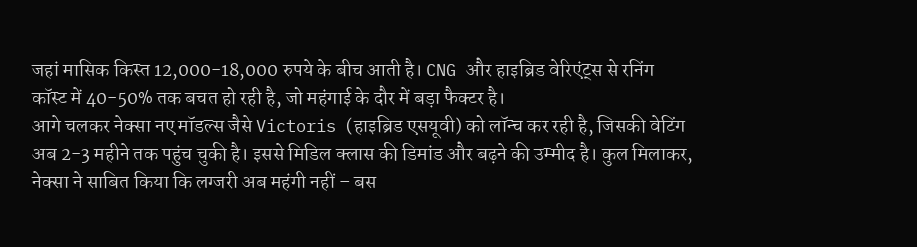जहां मासिक किस्त 12,000-18,000 रुपये के बीच आती है। CNG और हाइब्रिड वेरिएंट्स से रनिंग कॉस्ट में 40-50% तक बचत हो रही है, जो महंगाई के दौर में बड़ा फैक्टर है।
आगे चलकर नेक्सा नए मॉडल्स जैसे Victoris (हाइब्रिड एसयूवी) को लॉन्च कर रही है, जिसकी वेटिंग अब 2-3 महीने तक पहुंच चुकी है। इससे मिडिल क्लास की डिमांड और बढ़ने की उम्मीद है। कुल मिलाकर, नेक्सा ने साबित किया कि लग्जरी अब महंगी नहीं – बस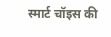स्मार्ट चॉइस की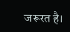जरूरत है।